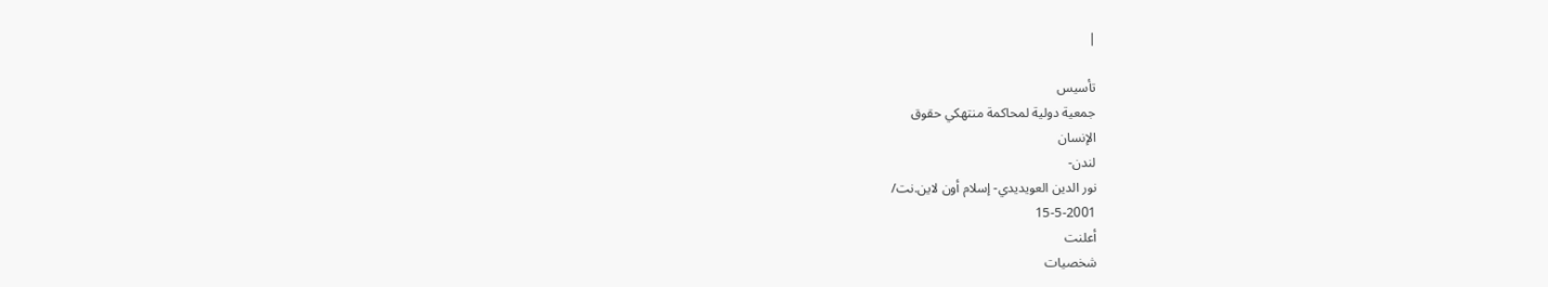|

تأسيس
جمعية دولية لمحاكمة منتهكي حقوق
الإنسان
لندن-
نور الدين العويديدي- إسلام أون لاين.نت/
15-5-2001
أعلنت
شخصيات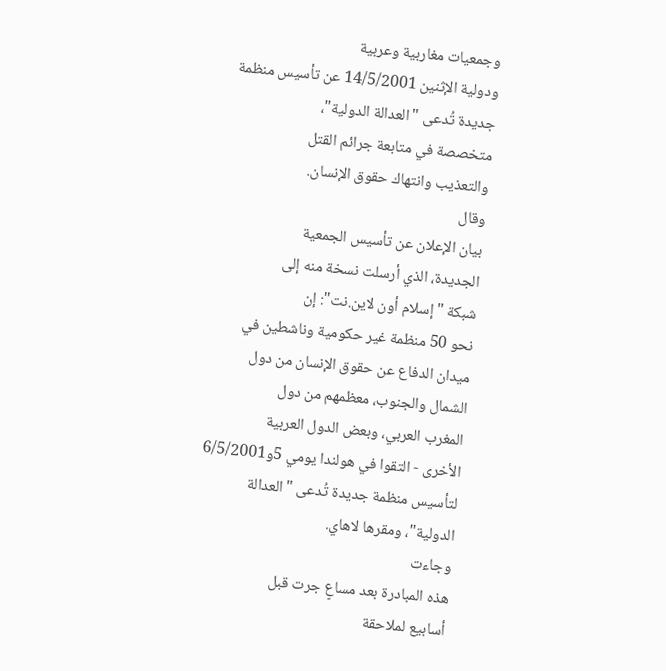وجمعيات مغاربية وعربية
ودولية الإثنين 14/5/2001 عن تأسيس منظمة
جديدة تُدعى "العدالة الدولية"،
متخصصة في متابعة جرائم القتل
والتعذيب وانتهاك حقوق الإنسان.
وقال
بيان الإعلان عن تأسيس الجمعية
الجديدة، الذي أرسلت نسخة منه إلى
شبكة "إسلام أون لاين.نت": إن
نحو 50 منظمة غير حكومية وناشطين في
ميدان الدفاع عن حقوق الإنسان من دول
الشمال والجنوب، معظمهم من دول
المغرب العربي، وبعض الدول العربية
الأخرى - التقوا في هولندا يومي 5و6/5/2001
لتأسيس منظمة جديدة تُدعى "العدالة
الدولية"، ومقرها لاهاي.
وجاءت
هذه المبادرة بعد مساعٍ جرت قبل
أسابيع لملاحقة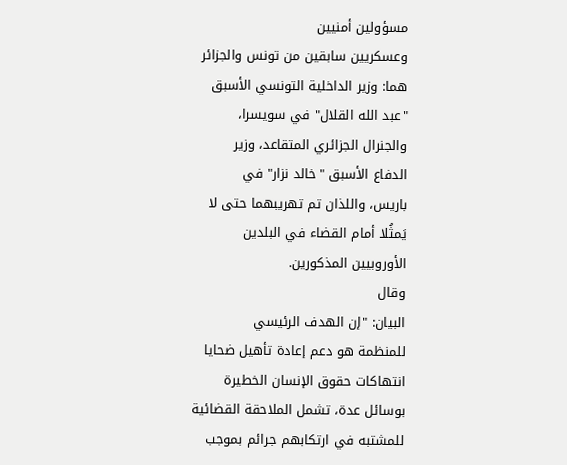مسؤولين أمنيين
وعسكريين سابقين من تونس والجزائر
هما: وزير الداخلية التونسي الأسبق
"عبد الله القلال" في سويسرا،
والجنرال الجزائري المتقاعد، وزير
الدفاع الأسبق "خالد نزار" في
باريس، واللذان تم تهريبهما حتى لا
يَمثُلا أمام القضاء في البلدين
الأوروبيين المذكورين.
وقال
البيان: "إن الهدف الرئيسي
للمنظمة هو دعم إعادة تأهيل ضحايا
انتهاكات حقوق الإنسان الخطيرة
بوسائل عدة، تشمل الملاحقة القضائية
للمشتبه في ارتكابهم جرائم بموجب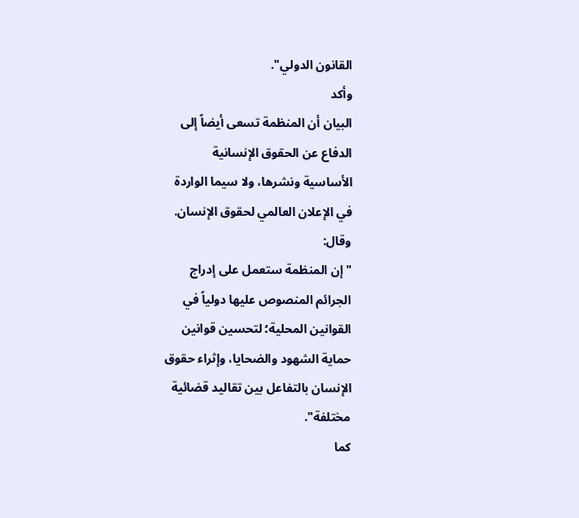القانون الدولي".
وأكد
البيان أن المنظمة تسعى أيضاً إلى
الدفاع عن الحقوق الإنسانية
الأساسية ونشرها، ولا سيما الواردة
في الإعلان العالمي لحقوق الإنسان.
وقال:
"إن المنظمة ستعمل على إدراج
الجرائم المنصوص عليها دولياً في
القوانين المحلية؛ لتحسين قوانين
حماية الشهود والضحايا، وإثراء حقوق
الإنسان بالتفاعل بين تقاليد قضائية
مختلفة".
كما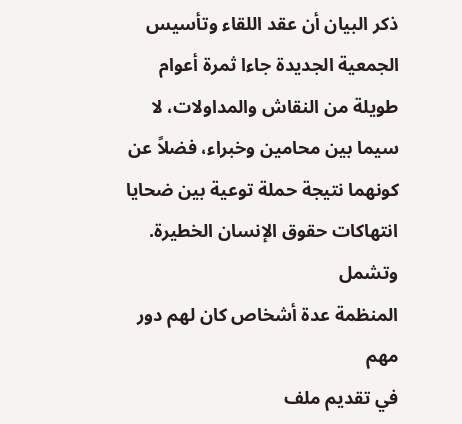ذكر البيان أن عقد اللقاء وتأسيس
الجمعية الجديدة جاءا ثمرة أعوام
طويلة من النقاش والمداولات، لا
سيما بين محامين وخبراء، فضلاً عن
كونهما نتيجة حملة توعية بين ضحايا
انتهاكات حقوق الإنسان الخطيرة.
وتشمل
المنظمة عدة أشخاص كان لهم دور مهم
في تقديم ملف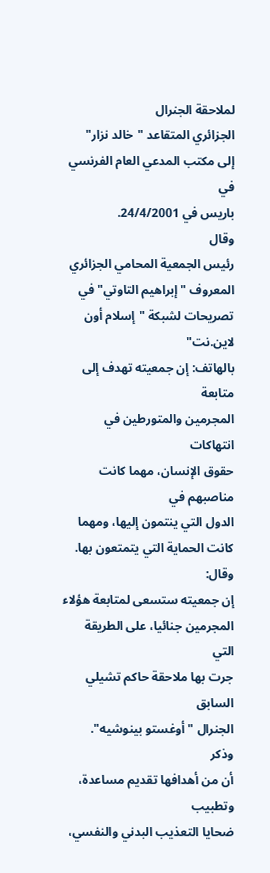لملاحقة الجنرال
الجزائري المتقاعد "خالد نزار"
إلى مكتب المدعي العام الفرنسي في
باريس في 24/4/2001.
وقال
رئيس الجمعية المحامي الجزائري
المعروف "إبراهيم التاوتي" في
تصريحات لشبكة "إسلام أون لاين.نت"
بالهاتف: إن جمعيته تهدف إلى متابعة
المجرمين والمتورطين في انتهاكات
حقوق الإنسان، مهما كانت مناصبهم في
الدول التي ينتمون إليها، ومهما
كانت الحماية التي يتمتعون بها.
وقال:
إن جمعيته ستسعى لمتابعة هؤلاء
المجرمين جنائيا، على الطريقة التي
جرت بها ملاحقة حاكم تشيلي السابق
الجنرال "أوغستو بينوشيه".
وذكر
أن من أهدافها تقديم مساعدة، وتطبيب
ضحايا التعذيب البدني والنفسي،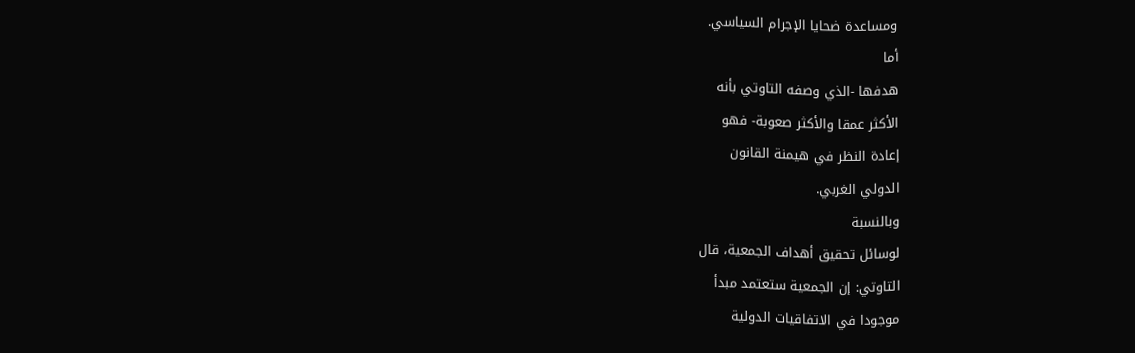ومساعدة ضحايا الإجرام السياسي.
أما
هدفها -الذي وصفه التاوتي بأنه
الأكثر عمقا والأكثر صعوبة- فهو
إعادة النظر في هيمنة القانون
الدولي الغربي.
وبالنسبة
لوسائل تحقيق أهداف الجمعية، قال
التاوتي: إن الجمعية ستعتمد مبدأ
موجودا في الاتفاقيات الدولية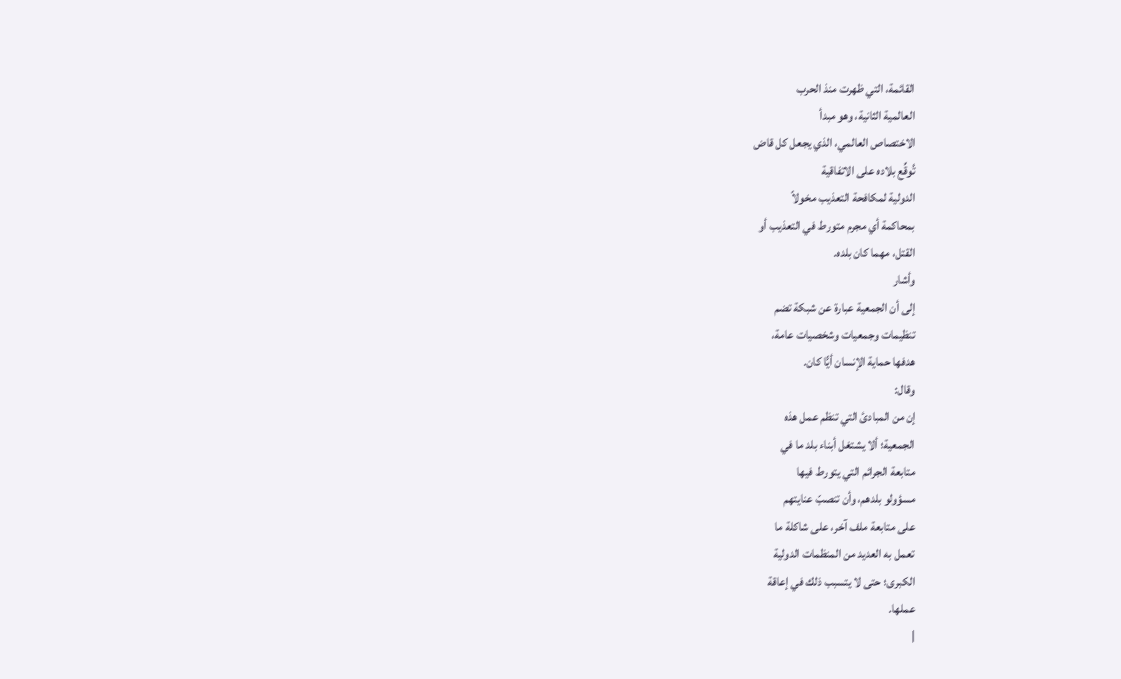القائمة، التي ظهرت منذ الحرب
العالمية الثانية، وهو مبدأ
الاختصاص العالمي، الذي يجعل كل قاض
تُوقِّع بلاده على الاتفاقية
الدولية لمكافحة التعذيب مخولاً
بمحاكمة أي مجرم متورط في التعذيب أو
القتل، مهما كان بلده.
وأشار
إلى أن الجمعية عبارة عن شبكة تضم
تنظيمات وجمعيات وشخصيات عامة،
هدفها حماية الإنسان أيًّا كان.
وقال:
إن من المبادئ التي تنظم عمل هذه
الجمعية؛ ألا يشتغل أبناء بلد ما في
متابعة الجرائم التي يتورط فيها
مسؤولو بلدهم، وأن تنصبّ عنايتهم
على متابعة ملف آخر، على شاكلة ما
تعمل به العديد من المنظمات الدولية
الكبرى؛ حتى لا يتسبب ذلك في إعاقة
عملها.
|